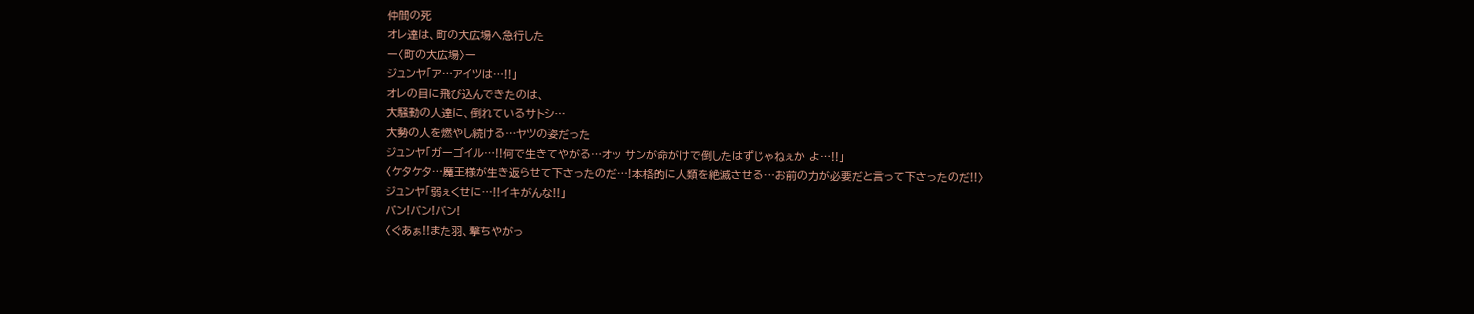仲間の死
オレ達は、町の大広場へ急行した
ー〈町の大広場〉ー
ジュンヤ「ア…アイツは…!!」
オレの目に飛び込んできたのは、
大騒動の人達に、倒れているサトシ…
大勢の人を燃やし続ける…ヤツの姿だった
ジュンヤ「ガーゴイル…!!何で生きてやがる…オッ サンが命がけで倒したはずじゃねぇか よ…!!」
〈ケタケタ…魔王様が生き返らせて下さったのだ…!本格的に人類を絶滅させる…お前の力が必要だと言って下さったのだ!!〉
ジュンヤ「弱ぇくせに…!!イキがんな!!」
バン!バン!バン!
〈ぐあぁ!!また羽、撃ちやがっ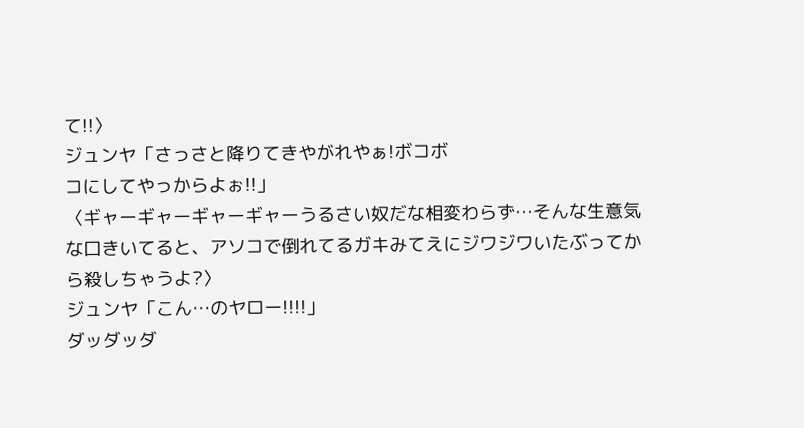て!!〉
ジュンヤ「さっさと降りてきやがれやぁ!ボコボ
コにしてやっからよぉ!!」
〈ギャーギャーギャーギャーうるさい奴だな相変わらず…そんな生意気な口きいてると、アソコで倒れてるガキみてえにジワジワいたぶってから殺しちゃうよ?〉
ジュンヤ「こん…のヤロー!!!!」
ダッダッダ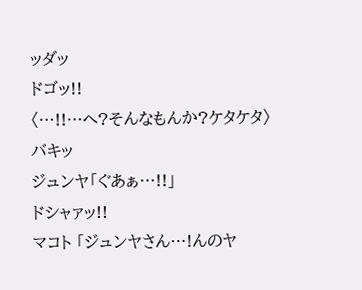ッダッ
ドゴッ!!
〈…!!…へ?そんなもんか?ケタケタ〉
バキッ
ジュンヤ「ぐあぁ…!!」
ドシャァッ!!
マコト 「ジュンヤさん…!んのヤ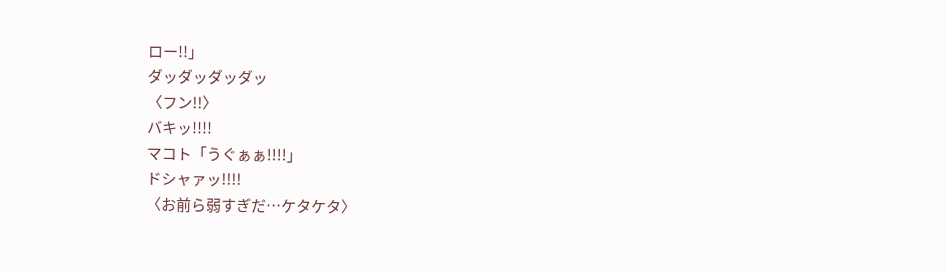ロー!!」
ダッダッダッダッ
〈フン!!〉
バキッ!!!!
マコト「うぐぁぁ!!!!」
ドシャァッ!!!!
〈お前ら弱すぎだ…ケタケタ〉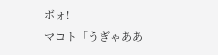ボォ!
マコト「うぎゃああ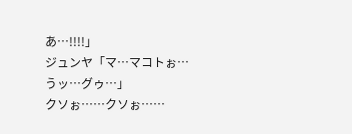あ…!!!!」
ジュンヤ「マ…マコトぉ…うッ…グゥ…」
クソぉ……クソぉ……